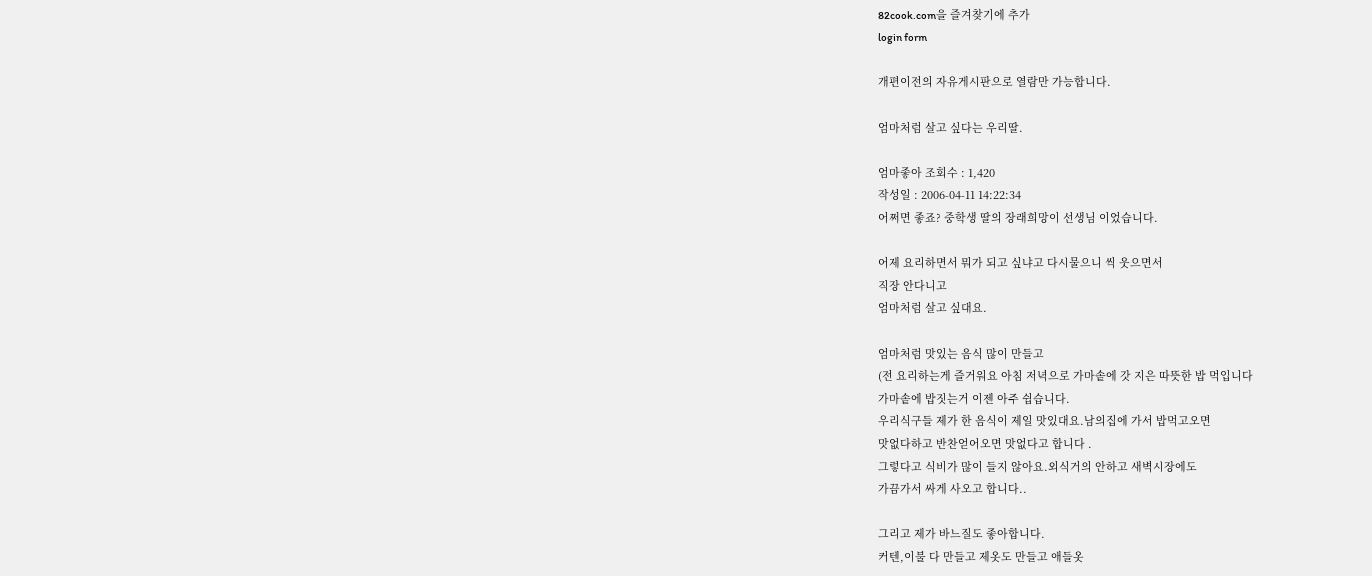82cook.com을 즐겨찾기에 추가
login form

개편이전의 자유게시판으로 열람만 가능합니다.

엄마처럼 살고 싶다는 우리딸.

엄마좋아 조회수 : 1,420
작성일 : 2006-04-11 14:22:34
어쩌면 좋죠? 중학생 딸의 장래희망이 선생님 이었습니다.

어제 요리하면서 뭐가 되고 싶냐고 다시물으니 씩 웃으면서
직장 안다니고
엄마처럼 살고 싶대요.

엄마처럼 맛있는 음식 많이 만들고
(전 요리하는게 즐거워요 아침 저녁으로 가마솥에 갓 지은 따뜻한 밥 먹입니다
가마솥에 밥짓는거 이젠 아주 쉽습니다.
우리식구들 제가 한 음식이 제일 맛있대요.남의집에 가서 밥먹고오면
맛없다하고 반찬얻어오면 맛없다고 합니다 .
그렇다고 식비가 많이 들지 않아요.외식거의 안하고 새벽시장에도
가끔가서 싸게 사오고 합니다..

그리고 제가 바느질도 좋아합니다.
커텐,이불 다 만들고 제옷도 만들고 애들옷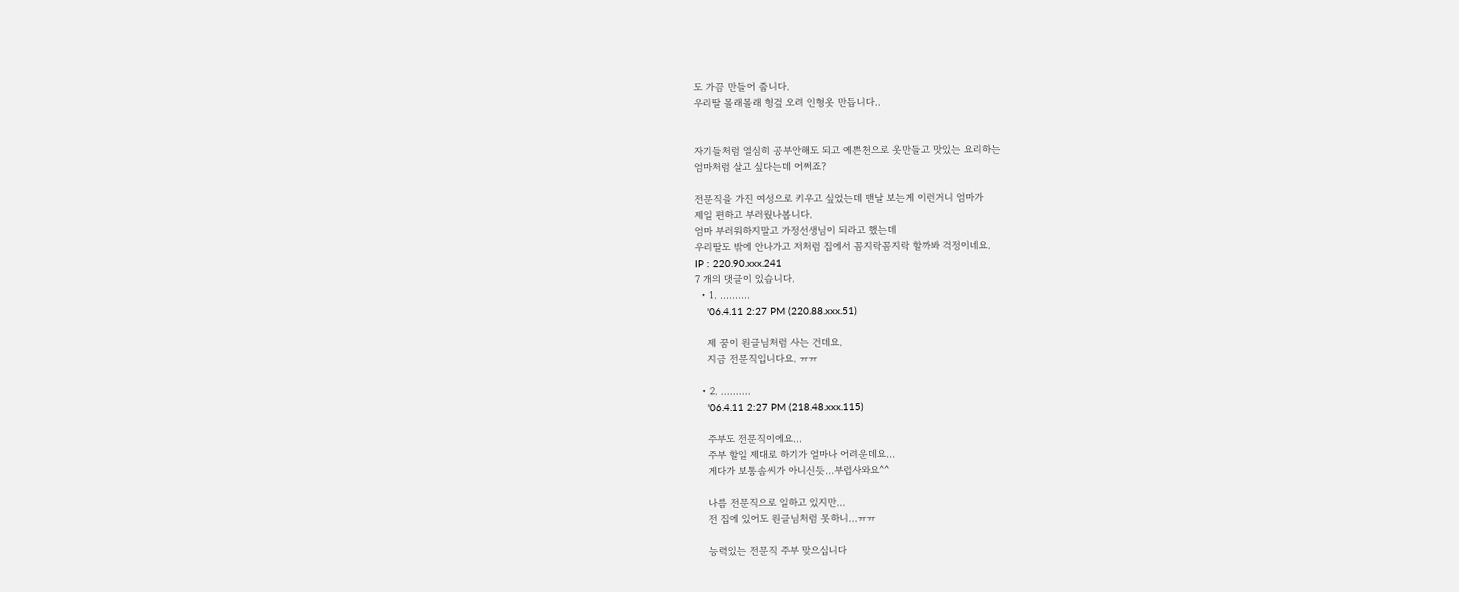도 가끔 만들어 줍니다.
우리딸 몰래몰래 헝겊 오려 인형옷 만듭니다..


자기들처럼 열심히 공부안해도 되고 예쁜천으로 옷만들고 맛있는 요리하는
엄마처럼 살고 싶다는데 어쩌죠?

전문직을 가진 여성으로 키우고 싶었는데 맨날 보는게 이런거니 엄마가
제일 편하고 부러웠나봅니다.
엄마 부러워하지말고 가정선생님이 되라고 했는데
우리딸도 밖에 안나가고 저처럼 집에서 꼼지락꼼지락 할까봐 걱정이네요.
IP : 220.90.xxx.241
7 개의 댓글이 있습니다.
  • 1. ..........
    '06.4.11 2:27 PM (220.88.xxx.51)

    제 꿈이 원글님처럼 사는 건데요.
    지금 전문직입니다요. ㅠㅠ

  • 2. ..........
    '06.4.11 2:27 PM (218.48.xxx.115)

    주부도 전문직이에요...
    주부 할일 제대로 하기가 얼마나 어려운데요...
    게다가 보통솜씨가 아니신듯...부럽사와요^^

    나름 전문직으로 일하고 있지만...
    전 집에 있어도 원글님처럼 못하니...ㅠㅠ

    능력있는 전문직 주부 맞으십니다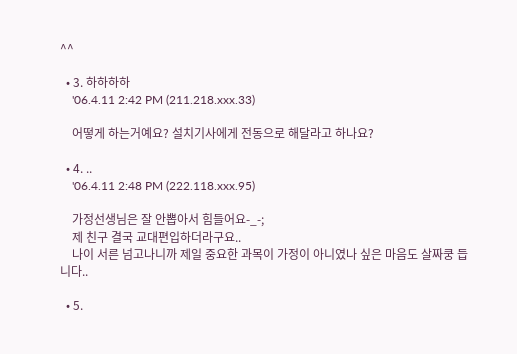^^

  • 3. 하하하하
    '06.4.11 2:42 PM (211.218.xxx.33)

    어떻게 하는거예요? 설치기사에게 전동으로 해달라고 하나요?

  • 4. ..
    '06.4.11 2:48 PM (222.118.xxx.95)

    가정선생님은 잘 안뽑아서 힘들어요-_-;
    제 친구 결국 교대편입하더라구요..
    나이 서른 넘고나니까 제일 중요한 과목이 가정이 아니였나 싶은 마음도 살짜쿵 듭니다..

  • 5.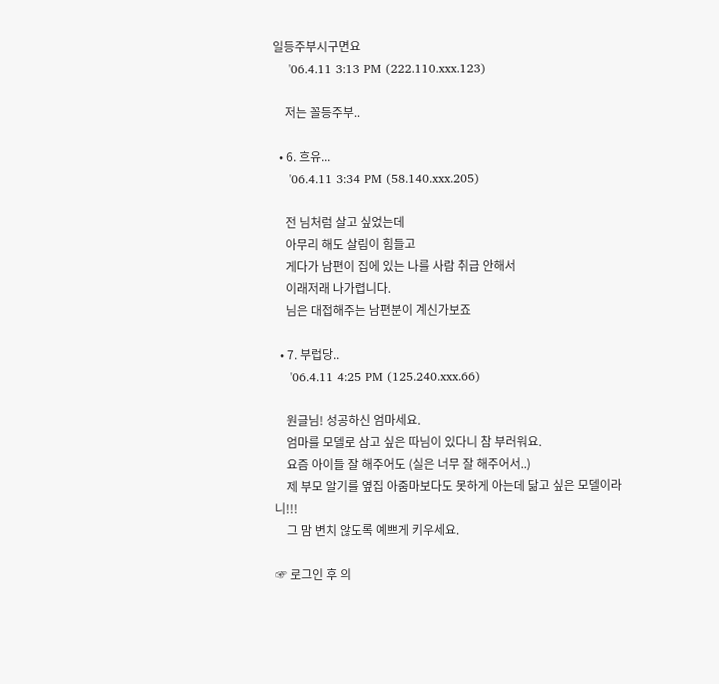일등주부시구면요
    '06.4.11 3:13 PM (222.110.xxx.123)

    저는 꼴등주부..

  • 6. 흐유...
    '06.4.11 3:34 PM (58.140.xxx.205)

    전 님처럼 살고 싶었는데
    아무리 해도 살림이 힘들고
    게다가 남편이 집에 있는 나를 사람 취급 안해서
    이래저래 나가렵니다.
    님은 대접해주는 남편분이 계신가보죠

  • 7. 부럽당..
    '06.4.11 4:25 PM (125.240.xxx.66)

    원글님! 성공하신 엄마세요.
    엄마를 모델로 삼고 싶은 따님이 있다니 참 부러워요.
    요즘 아이들 잘 해주어도 (실은 너무 잘 해주어서..)
    제 부모 알기를 옆집 아줌마보다도 못하게 아는데 닮고 싶은 모델이라니!!!
    그 맘 변치 않도록 예쁘게 키우세요.

☞ 로그인 후 의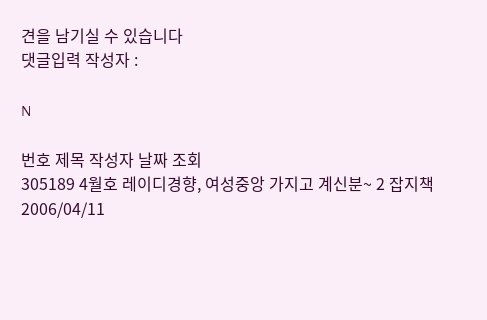견을 남기실 수 있습니다
댓글입력 작성자 :

N

번호 제목 작성자 날짜 조회
305189 4월호 레이디경향, 여성중앙 가지고 계신분~ 2 잡지책 2006/04/11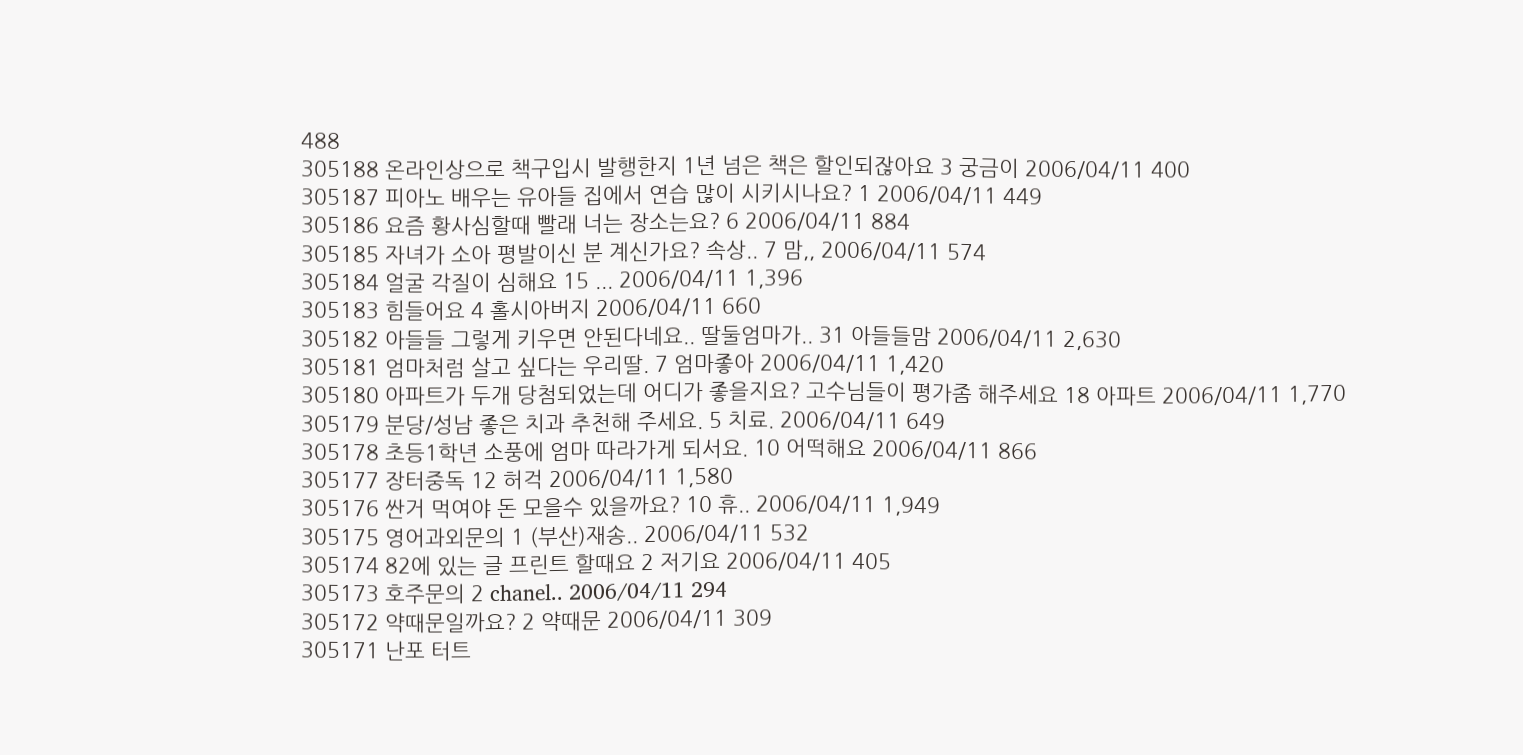488
305188 온라인상으로 책구입시 발행한지 1년 넘은 책은 할인되잖아요 3 궁금이 2006/04/11 400
305187 피아노 배우는 유아들 집에서 연습 많이 시키시나요? 1 2006/04/11 449
305186 요즘 황사심할때 빨래 너는 장소는요? 6 2006/04/11 884
305185 자녀가 소아 평발이신 분 계신가요? 속상.. 7 맘,, 2006/04/11 574
305184 얼굴 각질이 심해요 15 ... 2006/04/11 1,396
305183 힘들어요 4 홀시아버지 2006/04/11 660
305182 아들들 그렇게 키우면 안된다네요.. 딸둘엄마가.. 31 아들들맘 2006/04/11 2,630
305181 엄마처럼 살고 싶다는 우리딸. 7 엄마좋아 2006/04/11 1,420
305180 아파트가 두개 당첨되었는데 어디가 좋을지요? 고수님들이 평가좀 해주세요 18 아파트 2006/04/11 1,770
305179 분당/성남 좋은 치과 추천해 주세요. 5 치료. 2006/04/11 649
305178 초등1학년 소풍에 엄마 따라가게 되서요. 10 어떡해요 2006/04/11 866
305177 장터중독 12 허걱 2006/04/11 1,580
305176 싼거 먹여야 돈 모을수 있을까요? 10 휴.. 2006/04/11 1,949
305175 영어과외문의 1 (부산)재송.. 2006/04/11 532
305174 82에 있는 글 프린트 할때요 2 저기요 2006/04/11 405
305173 호주문의 2 chanel.. 2006/04/11 294
305172 약때문일까요? 2 약때문 2006/04/11 309
305171 난포 터트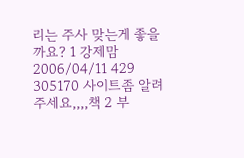리는 주사 맞는게 좋을까요? 1 강제맘 2006/04/11 429
305170 사이트좀 알려주세요,,,,책 2 부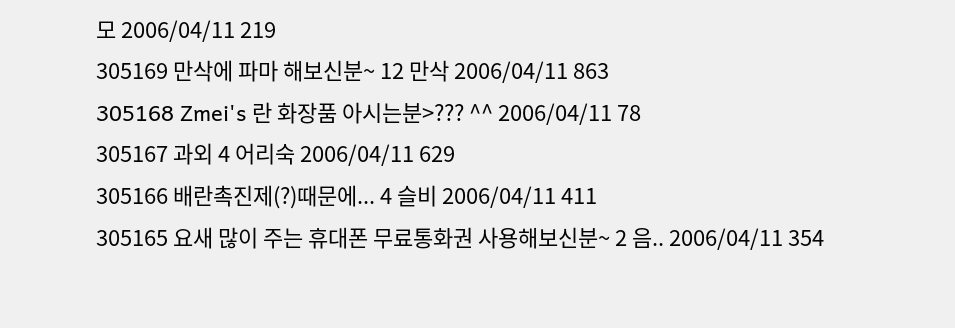모 2006/04/11 219
305169 만삭에 파마 해보신분~ 12 만삭 2006/04/11 863
305168 Zmei's 란 화장품 아시는분>??? ^^ 2006/04/11 78
305167 과외 4 어리숙 2006/04/11 629
305166 배란촉진제(?)때문에... 4 슬비 2006/04/11 411
305165 요새 많이 주는 휴대폰 무료통화권 사용해보신분~ 2 음.. 2006/04/11 354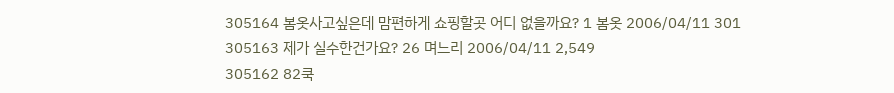305164 봄옷사고싶은데 맘편하게 쇼핑할곳 어디 없을까요? 1 봄옷 2006/04/11 301
305163 제가 실수한건가요? 26 며느리 2006/04/11 2,549
305162 82쿡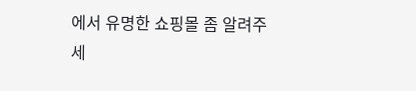에서 유명한 쇼핑몰 좀 알려주세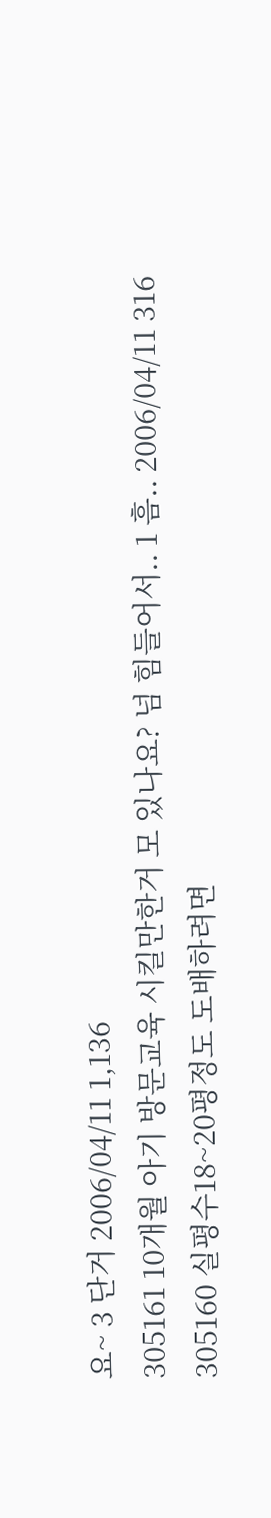요~ 3 단거 2006/04/11 1,136
305161 10개월 아기 방문교육 시킬만한거 모 있나요? 넘 힘들어서.. 1 흠.. 2006/04/11 316
305160 실평수18~20평정도 도배하려면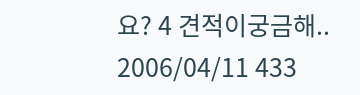요? 4 견적이궁금해.. 2006/04/11 433